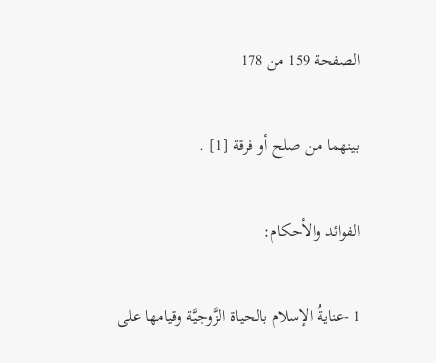الصفحة 159 من 178

بينهما من صلح أو فرقة [1] .

الفوائد والأحكام:

1 -عنايةُ الإسلام بالحياة الزَّوجيَّة وقيامها على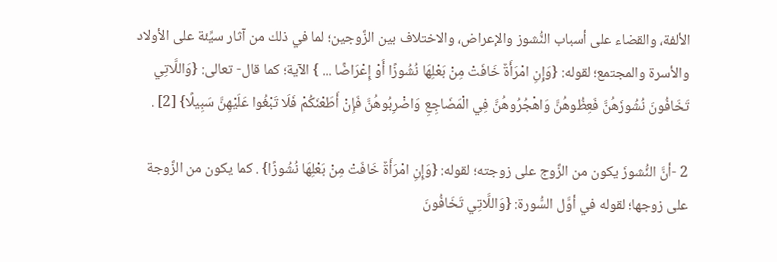الألفة، والقضاء على أسباب النُّشوز والإعراض، والاختلاف بين الزَّوجين؛ لما في ذلك من آثار سيِّئة على الأولاد والأسرة والمجتمع؛ لقوله: {وَإِنِ امْرَأَةٌ خَافَتْ مِنْ بَعْلِهَا نُشُوزًا أَوْ إِعْرَاضًا ... } الآية؛ كما قال- تعالى: {وَاللَّاتِي تَخَافُونَ نُشُوزَهُنَّ فَعِظُوهُنَّ وَاهْجُرُوهُنَّ فِي الْمَضَاجِعِ وَاضْرِبُوهُنَّ فَإِنْ أَطَعْنَكُمْ فَلَا تَبْغُوا عَلَيْهِنَّ سَبِيلًا} [2] .

2 -أنَّ النُّشوزَ يكون من الزَّوج على زوجته؛ لقوله: {وَإِنِ امْرَأَةٌ خَافَتْ مِنْ بَعْلِهَا نُشُوزًا} . كما يكون من الزَّوجة على زوجها؛ لقوله في أوَّل السُّورة: {وَاللَّاتِي تَخَافُونَ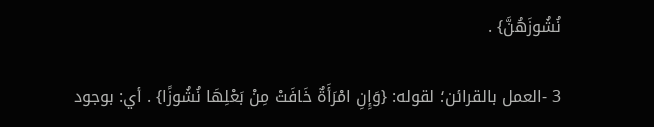نُشُوزَهُنَّ} .

3 -العمل بالقرائن؛ لقوله: {وَإِنِ امْرَأَةٌ خَافَتْ مِنْ بَعْلِهَا نُشُوزًا} . أي: بوجود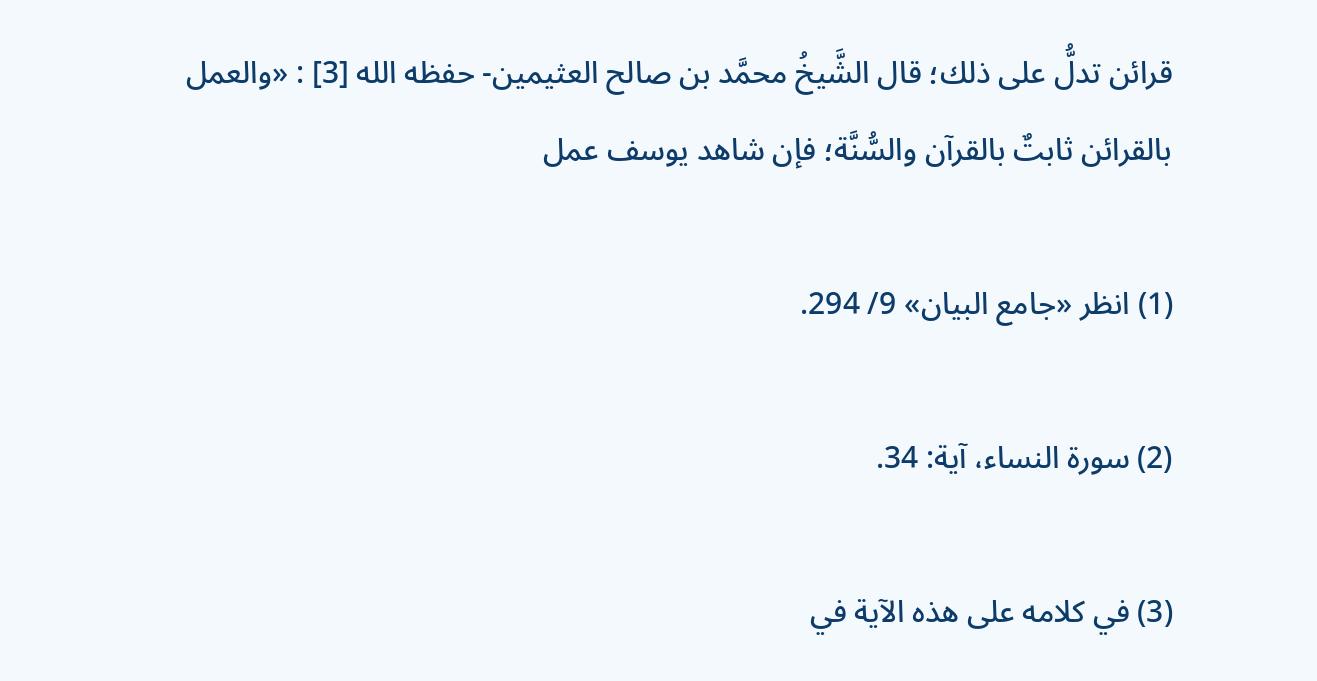قرائن تدلُّ على ذلك؛ قال الشَّيخُ محمَّد بن صالح العثيمين- حفظه الله [3] : «والعمل بالقرائن ثابتٌ بالقرآن والسُّنَّة؛ فإن شاهد يوسف عمل

(1) انظر «جامع البيان» 9/ 294.

(2) سورة النساء، آية: 34.

(3) في كلامه على هذه الآية في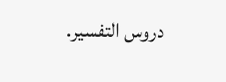دروس التفسير.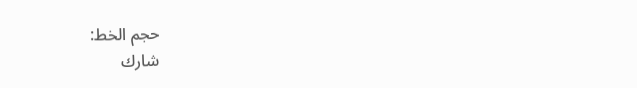حجم الخط:
شارك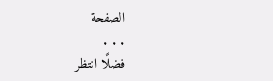الصفحة
. . .
فضلًا انتظر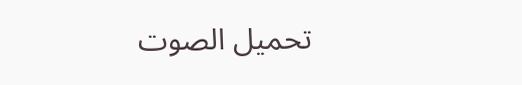تحميل الصوت